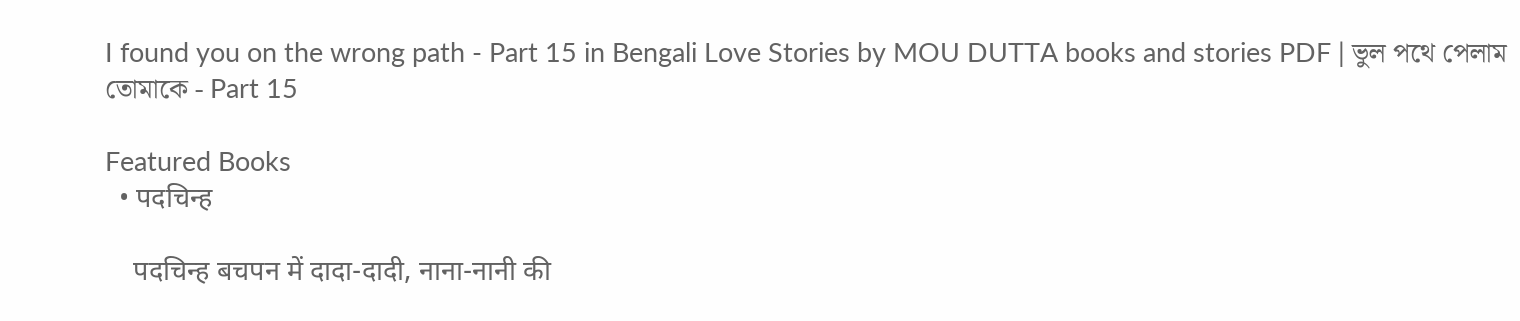I found you on the wrong path - Part 15 in Bengali Love Stories by MOU DUTTA books and stories PDF | ভুল পথে পেলাম তোমাকে - Part 15

Featured Books
  • पदचिन्ह

    पदचिन्ह बचपन में दादा-दादी, नाना-नानी की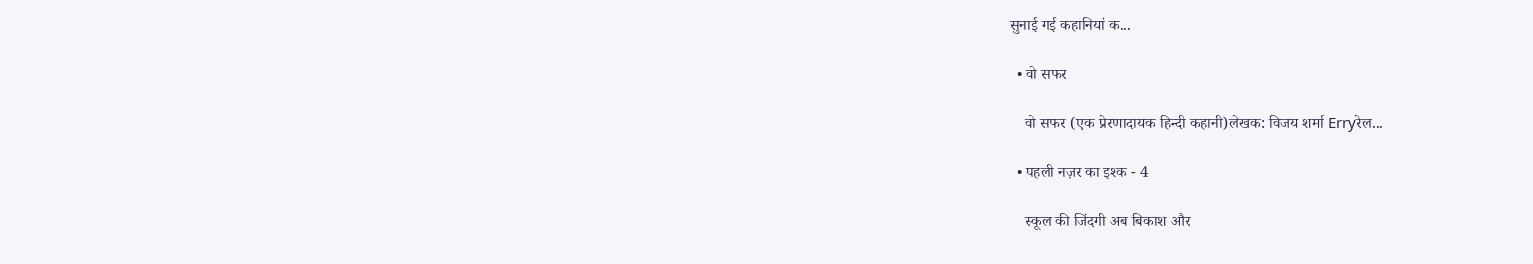सुनाई गई कहानियां क...

  • वो सफर

    वो सफर (एक प्रेरणादायक हिन्दी कहानी)लेखक: विजय शर्मा Erryरेल...

  • पहली नज़र का इश्क - 4

    स्कूल की जिंदगी अब बिकाश और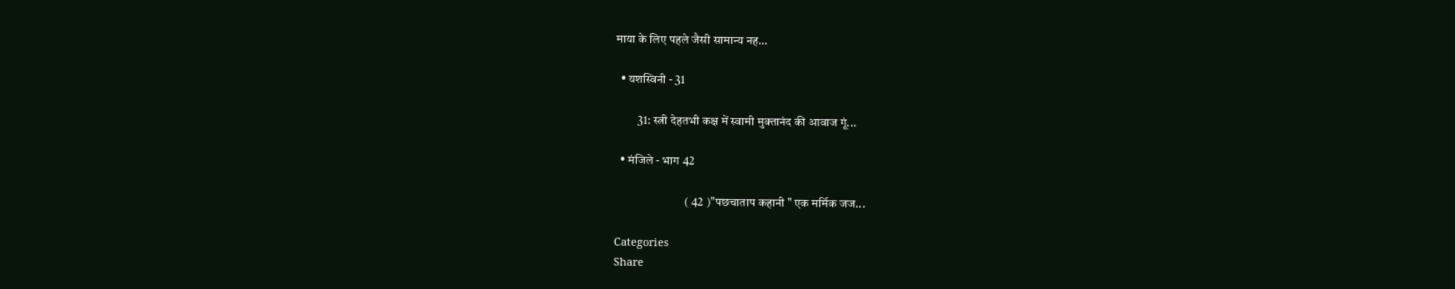माया के लिए पहले जैसी सामान्य नह...

  • यशस्विनी - 31

         31: स्त्री देहतभी कक्ष में स्वामी मुक्तानंद की आवाज गूं...

  • मंजिले - भाग 42

                             ( 42 )"पछचाताप कहानी " एक मर्मिक जज...

Categories
Share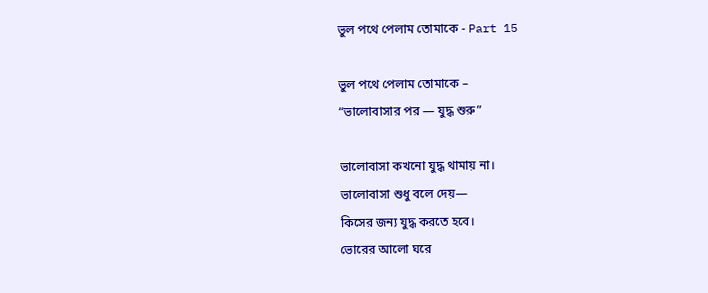ভুল পথে পেলাম তোমাকে - Part 15

ভুল পথে পেলাম তোমাকে –
“ভালোবাসার পর — যুদ্ধ শুরু”

ভালোবাসা কখনো যুদ্ধ থামায় না।
ভালোবাসা শুধু বলে দেয়—
কিসের জন্য যুদ্ধ করতে হবে।
ভোরের আলো ঘরে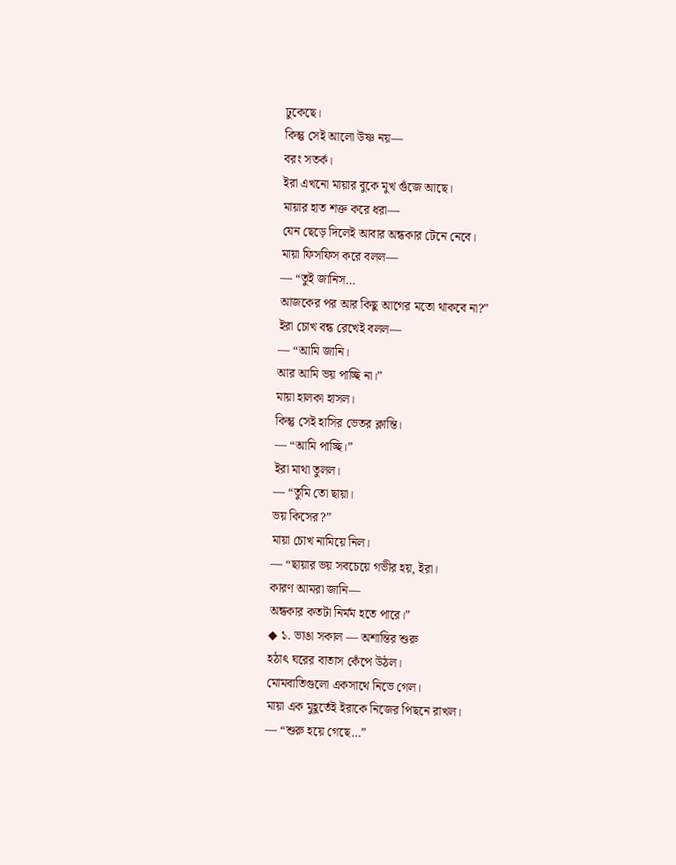ঢুকেছে।
কিন্তু সেই আলো উষ্ণ নয়—
বরং সতর্ক।
ইরা এখনো মায়ার বুকে মুখ গুঁজে আছে।
মায়ার হাত শক্ত করে ধরা—
যেন ছেড়ে দিলেই আবার অন্ধকার টেনে নেবে।
মায়া ফিসফিস করে বলল—
— “তুই জানিস…
আজকের পর আর কিছু আগের মতো থাকবে না?”
ইরা চোখ বন্ধ রেখেই বলল—
— “আমি জানি।
আর আমি ভয় পাচ্ছি না।”
মায়া হালকা হাসল।
কিন্তু সেই হাসির ভেতর ক্লান্তি।
— “আমি পাচ্ছি।”
ইরা মাথা তুলল।
— “তুমি তো ছায়া।
ভয় কিসের?”
মায়া চোখ নামিয়ে নিল।
— “ছায়ার ভয় সবচেয়ে গভীর হয়, ইরা।
কারণ আমরা জানি—
অন্ধকার কতটা নির্মম হতে পারে।”
◆ ১. ভাঙা সকাল — অশান্তির শুরু
হঠাৎ ঘরের বাতাস কেঁপে উঠল।
মোমবাতিগুলো একসাথে নিভে গেল।
মায়া এক মুহূর্তেই ইরাকে নিজের পিছনে রাখল।
— “শুরু হয়ে গেছে…”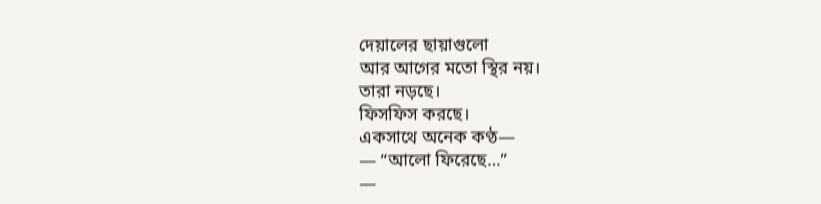দেয়ালের ছায়াগুলো
আর আগের মতো স্থির নয়।
তারা নড়ছে।
ফিসফিস করছে।
একসাথে অনেক কণ্ঠ—
— “আলো ফিরেছে…”
—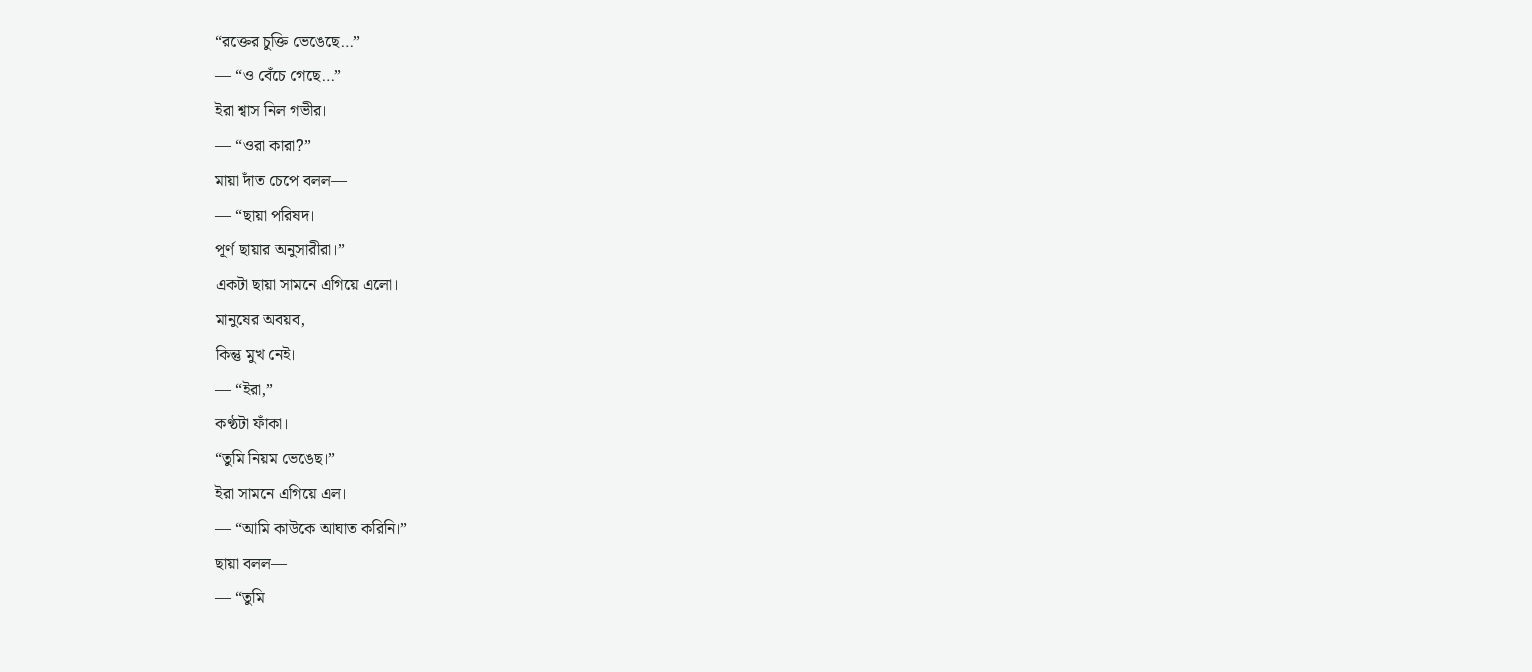“রক্তের চুক্তি ভেঙেছে…”
— “ও বেঁচে গেছে…”
ইরা শ্বাস নিল গভীর।
— “ওরা কারা?”
মায়া দাঁত চেপে বলল—
— “ছায়া পরিষদ।
পূর্ণ ছায়ার অনুসারীরা।”
একটা ছায়া সামনে এগিয়ে এলো।
মানুষের অবয়ব,
কিন্তু মুখ নেই।
— “ইরা,”
কণ্ঠটা ফাঁকা।
“তুমি নিয়ম ভেঙেছ।”
ইরা সামনে এগিয়ে এল।
— “আমি কাউকে আঘাত করিনি।”
ছায়া বলল—
— “তুমি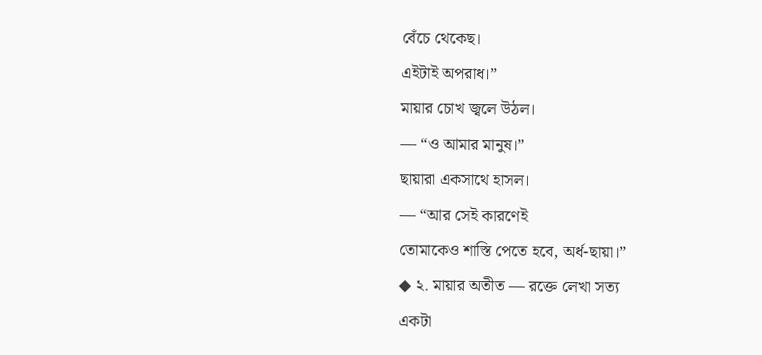বেঁচে থেকেছ।
এইটাই অপরাধ।”
মায়ার চোখ জ্বলে উঠল।
— “ও আমার মানুষ।”
ছায়ারা একসাথে হাসল।
— “আর সেই কারণেই
তোমাকেও শাস্তি পেতে হবে, অর্ধ-ছায়া।”
◆ ২. মায়ার অতীত — রক্তে লেখা সত্য
একটা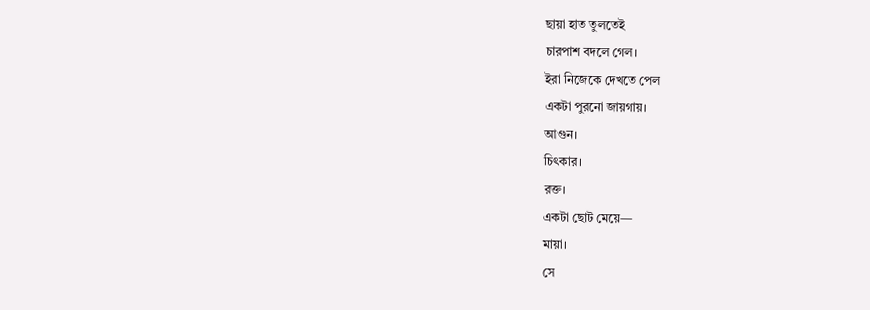ছায়া হাত তুলতেই
চারপাশ বদলে গেল।
ইরা নিজেকে দেখতে পেল
একটা পুরনো জায়গায়।
আগুন।
চিৎকার।
রক্ত।
একটা ছোট মেয়ে—
মায়া।
সে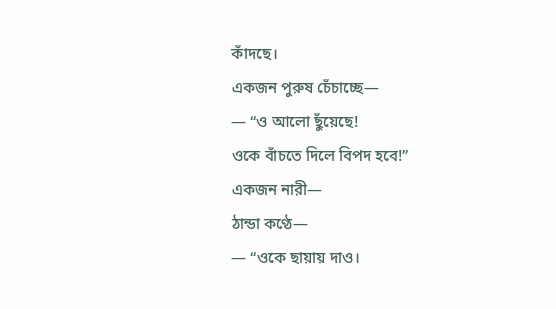কাঁদছে।
একজন পুরুষ চেঁচাচ্ছে—
— “ও আলো ছুঁয়েছে!
ওকে বাঁচতে দিলে বিপদ হবে!”
একজন নারী—
ঠান্ডা কণ্ঠে—
— “ওকে ছায়ায় দাও।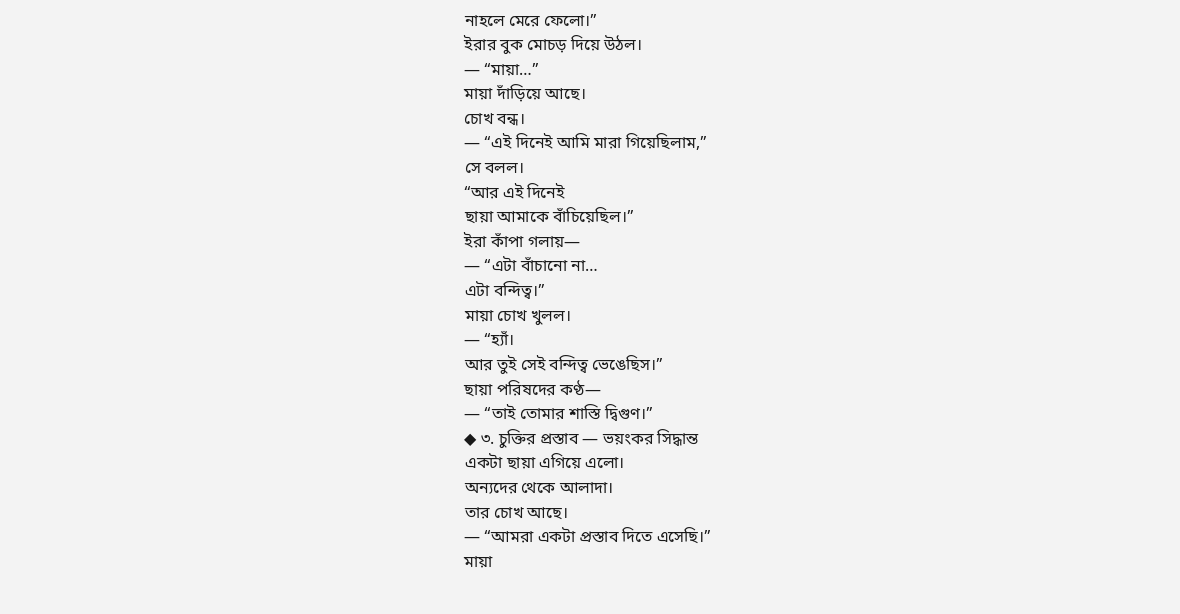নাহলে মেরে ফেলো।”
ইরার বুক মোচড় দিয়ে উঠল।
— “মায়া…”
মায়া দাঁড়িয়ে আছে।
চোখ বন্ধ।
— “এই দিনেই আমি মারা গিয়েছিলাম,”
সে বলল।
“আর এই দিনেই
ছায়া আমাকে বাঁচিয়েছিল।”
ইরা কাঁপা গলায়—
— “এটা বাঁচানো না…
এটা বন্দিত্ব।”
মায়া চোখ খুলল।
— “হ্যাঁ।
আর তুই সেই বন্দিত্ব ভেঙেছিস।”
ছায়া পরিষদের কণ্ঠ—
— “তাই তোমার শাস্তি দ্বিগুণ।”
◆ ৩. চুক্তির প্রস্তাব — ভয়ংকর সিদ্ধান্ত
একটা ছায়া এগিয়ে এলো।
অন্যদের থেকে আলাদা।
তার চোখ আছে।
— “আমরা একটা প্রস্তাব দিতে এসেছি।”
মায়া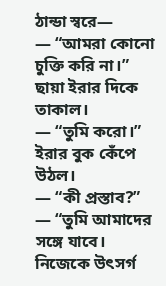ঠান্ডা স্বরে—
— “আমরা কোনো চুক্তি করি না।”
ছায়া ইরার দিকে তাকাল।
— “তুমি করো।”
ইরার বুক কেঁপে উঠল।
— “কী প্রস্তাব?”
— “তুমি আমাদের সঙ্গে যাবে।
নিজেকে উৎসর্গ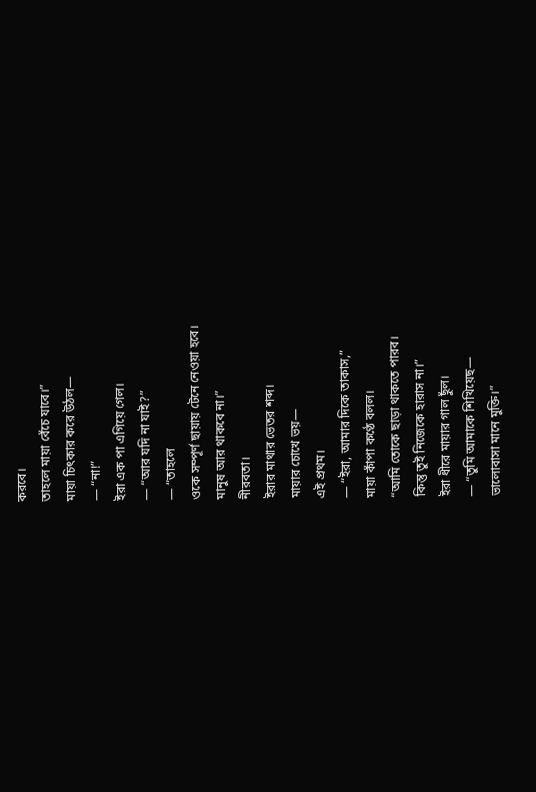করবে।
তাহলে মায়া বেঁচে যাবে।”
মায়া চিৎকার করে উঠল—
— “না!”
ইরা এক পা এগিয়ে গেল।
— “আর যদি না যাই?”
— “তাহলে
ওকে সম্পূর্ণ ছায়ায় টেনে নেওয়া হবে।
মানুষ আর থাকবে না।”
নীরবতা।
ইরার মাথার ভেতর শব্দ।
মায়ার চোখে ভয়—
এই প্রথম।
— “ইরা, আমার দিকে তাকাস,”
মায়া কাঁপা কণ্ঠে বলল।
“আমি তোকে ছাড়া থাকতে পারব।
কিন্তু তুই নিজেকে হারাস না।”
ইরা ধীরে মায়ার গাল ছুঁল।
— “তুমি আমাকে শিখিয়েছ—
ভালোবাসা মানে মুক্তি।”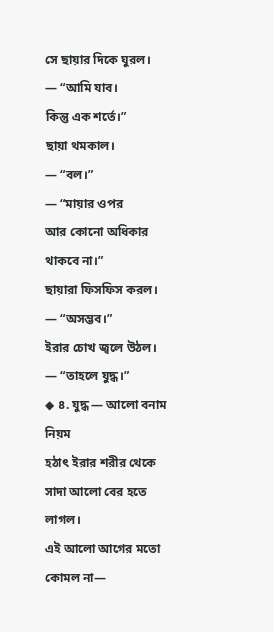সে ছায়ার দিকে ঘুরল।
— “আমি যাব।
কিন্তু এক শর্তে।”
ছায়া থমকাল।
— “বল।”
— “মায়ার ওপর
আর কোনো অধিকার থাকবে না।”
ছায়ারা ফিসফিস করল।
— “অসম্ভব।”
ইরার চোখ জ্বলে উঠল।
— “তাহলে যুদ্ধ।”
◆ ৪. যুদ্ধ — আলো বনাম নিয়ম
হঠাৎ ইরার শরীর থেকে
সাদা আলো বের হতে লাগল।
এই আলো আগের মতো কোমল না—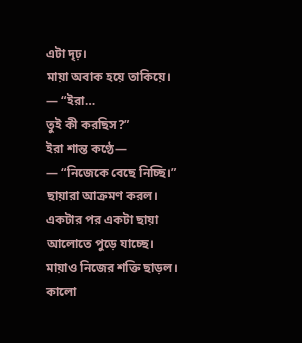এটা দৃঢ়।
মায়া অবাক হয়ে তাকিয়ে।
— “ইরা…
তুই কী করছিস?”
ইরা শান্ত কণ্ঠে—
— “নিজেকে বেছে নিচ্ছি।”
ছায়ারা আক্রমণ করল।
একটার পর একটা ছায়া
আলোতে পুড়ে যাচ্ছে।
মায়াও নিজের শক্তি ছাড়ল।
কালো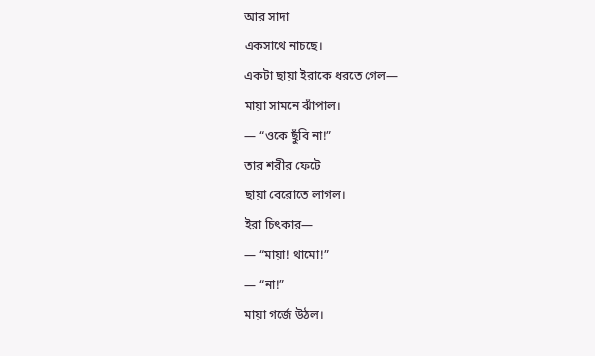আর সাদা
একসাথে নাচছে।
একটা ছায়া ইরাকে ধরতে গেল—
মায়া সামনে ঝাঁপাল।
— “ওকে ছুঁবি না!”
তার শরীর ফেটে
ছায়া বেরোতে লাগল।
ইরা চিৎকার—
— “মায়া! থামো!”
— “না!”
মায়া গর্জে উঠল।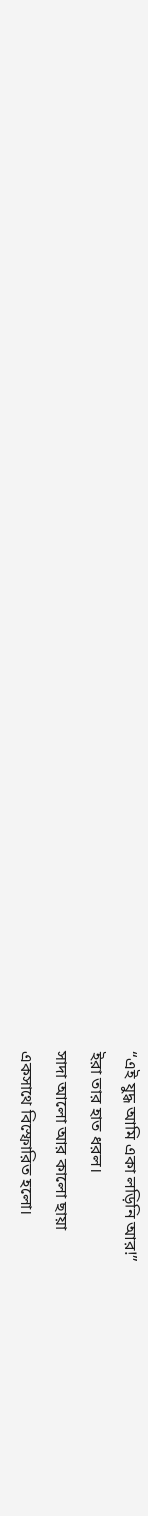“এই যুদ্ধ আমি একা লড়িনি আর!”
ইরা তার হাত ধরল।
সাদা আলো আর কালো ছায়া
একসাথে বিস্ফোরিত হলো।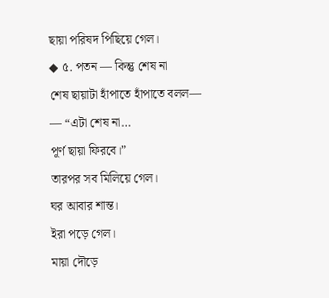ছায়া পরিষদ পিছিয়ে গেল।
◆ ৫. পতন — কিন্তু শেষ না
শেষ ছায়াটা হাঁপাতে হাঁপাতে বলল—
— “এটা শেষ না…
পূর্ণ ছায়া ফিরবে।”
তারপর সব মিলিয়ে গেল।
ঘর আবার শান্ত।
ইরা পড়ে গেল।
মায়া দৌড়ে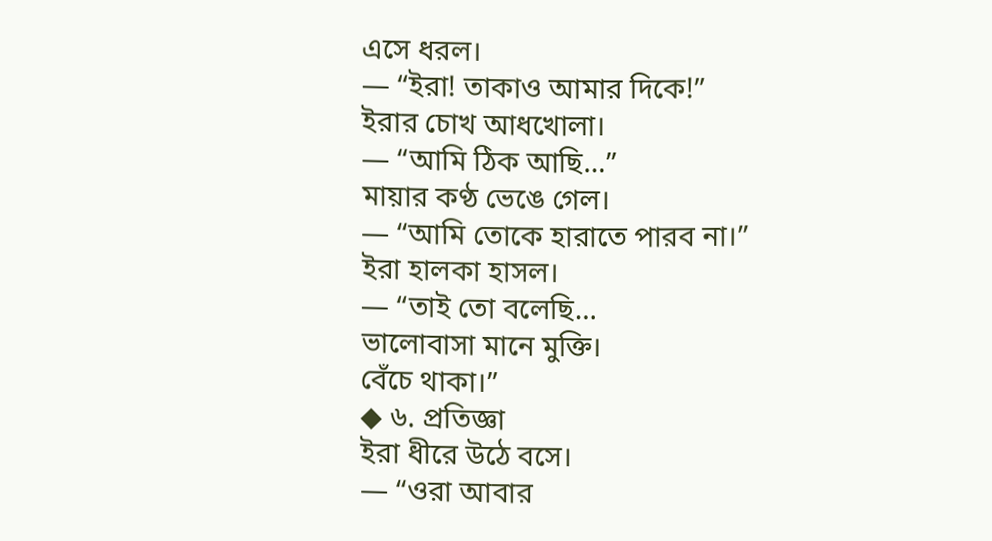এসে ধরল।
— “ইরা! তাকাও আমার দিকে!”
ইরার চোখ আধখোলা।
— “আমি ঠিক আছি…”
মায়ার কণ্ঠ ভেঙে গেল।
— “আমি তোকে হারাতে পারব না।”
ইরা হালকা হাসল।
— “তাই তো বলেছি…
ভালোবাসা মানে মুক্তি।
বেঁচে থাকা।”
◆ ৬. প্রতিজ্ঞা
ইরা ধীরে উঠে বসে।
— “ওরা আবার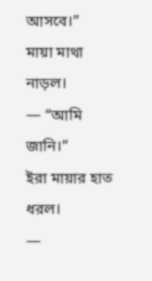আসবে।”
মায়া মাথা নাড়ল।
— “আমি জানি।”
ইরা মায়ার হাত ধরল।
—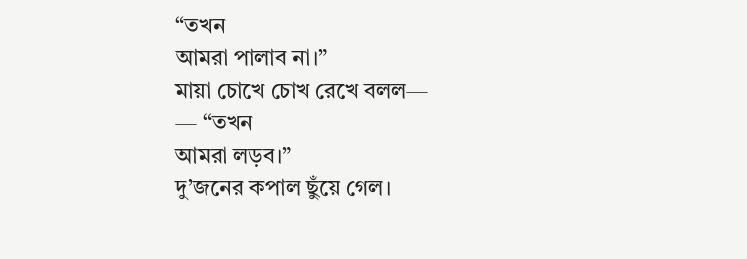“তখন
আমরা পালাব না।”
মায়া চোখে চোখ রেখে বলল—
— “তখন
আমরা লড়ব।”
দু’জনের কপাল ছুঁয়ে গেল।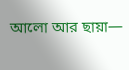আলো আর ছায়া—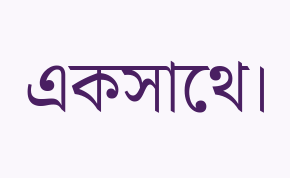একসাথে।